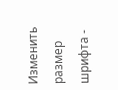Изменить размер шрифта -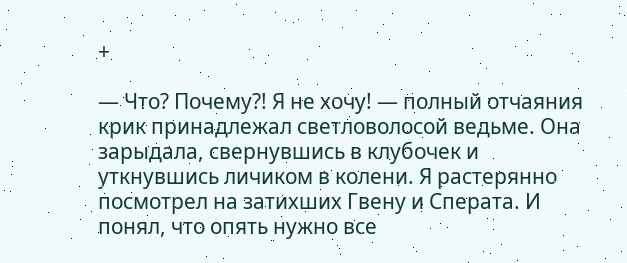+

— Что? Почему?! Я не хочу! — полный отчаяния крик принадлежал светловолосой ведьме. Она зарыдала, свернувшись в клубочек и уткнувшись личиком в колени. Я растерянно посмотрел на затихших Гвену и Сперата. И понял, что опять нужно все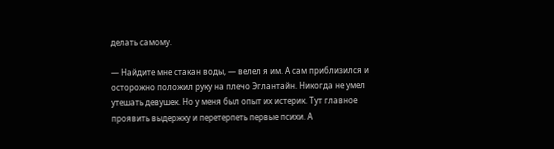делать самому.

— Найдите мне стакан воды, — велел я им. А сам приблизился и осторожно положил руку на плечо Эглантайн. Никогда не умел утешать девушек. Но у меня был опыт их истерик. Тут главное проявить выдержку и перетерпеть первые психи. А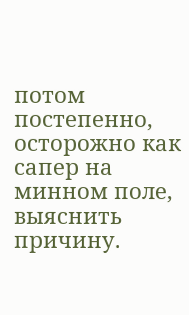потом постепенно, осторожно как сапер на минном поле, выяснить причину.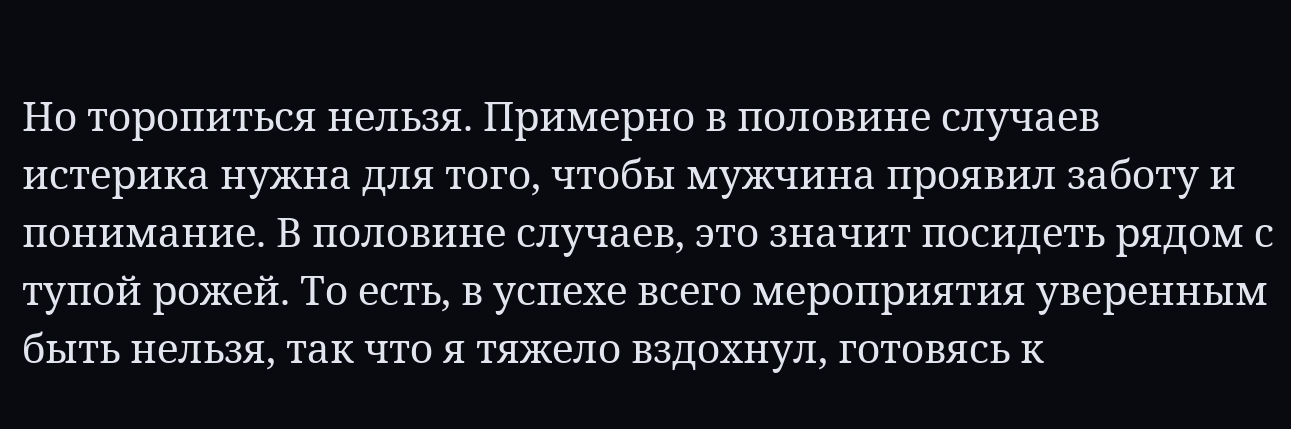Но торопиться нельзя. Примерно в половине случаев истерика нужна для того, чтобы мужчина проявил заботу и понимание. В половине случаев, это значит посидеть рядом с тупой рожей. То есть, в успехе всего мероприятия уверенным быть нельзя, так что я тяжело вздохнул, готовясь к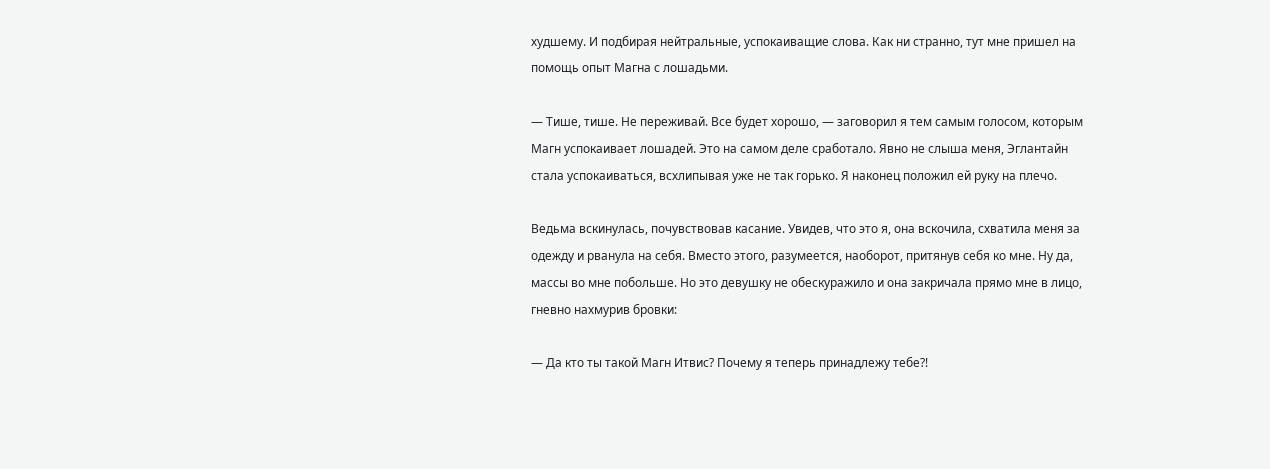худшему. И подбирая нейтральные, успокаиващие слова. Как ни странно, тут мне пришел на помощь опыт Магна с лошадьми.

— Тише, тише. Не переживай. Все будет хорошо, — заговорил я тем самым голосом, которым Магн успокаивает лошадей. Это на самом деле сработало. Явно не слыша меня, Эглантайн стала успокаиваться, всхлипывая уже не так горько. Я наконец положил ей руку на плечо.

Ведьма вскинулась, почувствовав касание. Увидев, что это я, она вскочила, схватила меня за  одежду и рванула на себя. Вместо этого, разумеется, наоборот, притянув себя ко мне. Ну да, массы во мне побольше. Но это девушку не обескуражило и она закричала прямо мне в лицо, гневно нахмурив бровки:

— Да кто ты такой Магн Итвис? Почему я теперь принадлежу тебе?!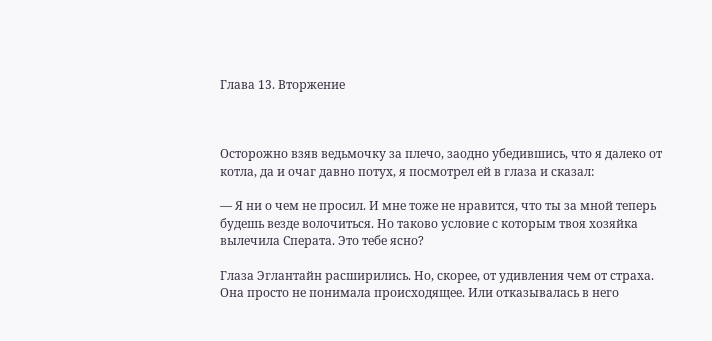Глава 13. Вторжение



Осторожно взяв ведьмочку за плечо, заодно убедившись, что я далеко от котла, да и очаг давно потух, я посмотрел ей в глаза и сказал:

— Я ни о чем не просил. И мне тоже не нравится, что ты за мной теперь будешь везде волочиться. Но таково условие с которым твоя хозяйка вылечила Сперата. Это тебе ясно?

Глаза Эглантайн расширились. Но, скорее, от удивления чем от страха. Она просто не понимала происходящее. Или отказывалась в него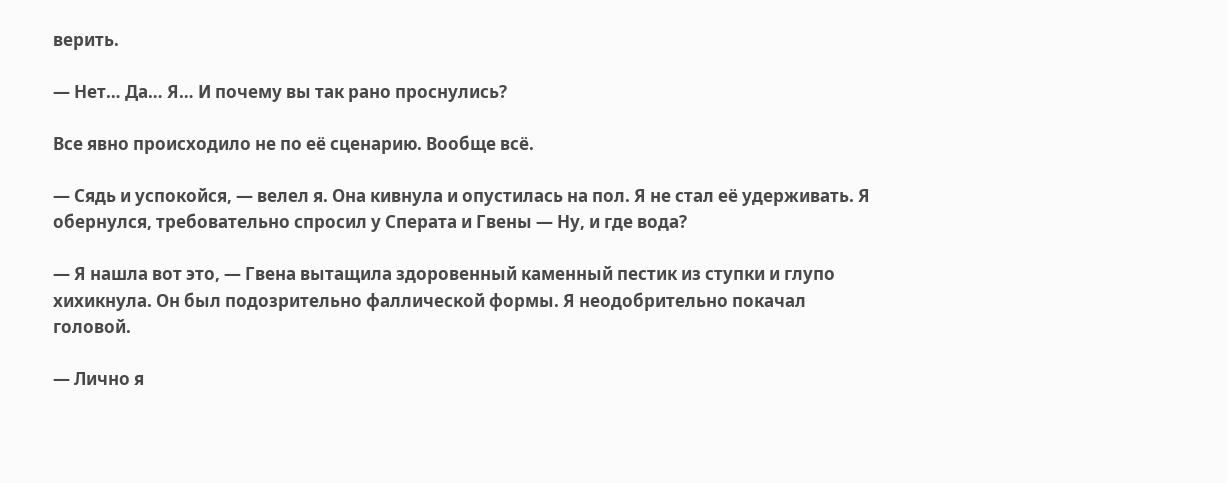верить.

— Нет… Да… Я… И почему вы так рано проснулись?

Все явно происходило не по её сценарию. Вообще всё.

— Сядь и успокойся, — велел я. Она кивнула и опустилась на пол. Я не стал её удерживать. Я обернулся, требовательно спросил у Сперата и Гвены — Ну, и где вода?

— Я нашла вот это, — Гвена вытащила здоровенный каменный пестик из ступки и глупо хихикнула. Он был подозрительно фаллической формы. Я неодобрительно покачал головой.

— Лично я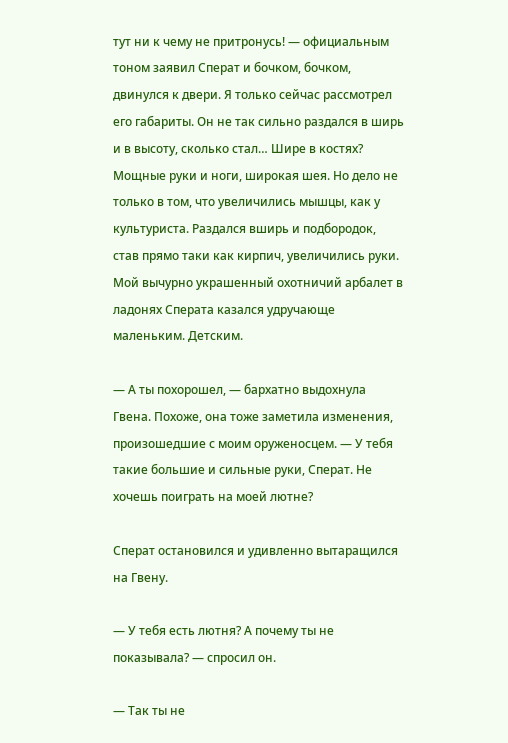тут ни к чему не притронусь! — официальным тоном заявил Сперат и бочком, бочком, двинулся к двери. Я только сейчас рассмотрел его габариты. Он не так сильно раздался в ширь и в высоту, сколько стал… Шире в костях? Мощные руки и ноги, широкая шея. Но дело не только в том, что увеличились мышцы, как у культуриста. Раздался вширь и подбородок, став прямо таки как кирпич, увеличились руки. Мой вычурно украшенный охотничий арбалет в ладонях Сперата казался удручающе маленьким. Детским.

— А ты похорошел, — бархатно выдохнула Гвена. Похоже, она тоже заметила изменения, произошедшие с моим оруженосцем. — У тебя такие большие и сильные руки, Сперат. Не хочешь поиграть на моей лютне?

Сперат остановился и удивленно вытаращился на Гвену.

— У тебя есть лютня? А почему ты не показывала? — спросил он.

— Так ты не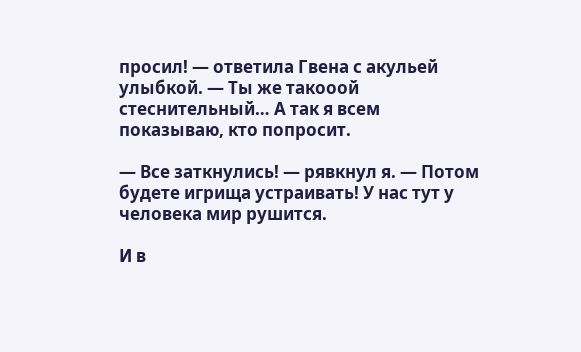просил! — ответила Гвена с акульей улыбкой. — Ты же такооой стеснительный… А так я всем показываю, кто попросит.

— Все заткнулись! — рявкнул я. — Потом будете игрища устраивать! У нас тут у человека мир рушится.

И в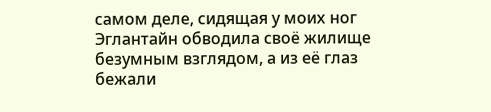самом деле, сидящая у моих ног Эглантайн обводила своё жилище безумным взглядом, а из её глаз бежали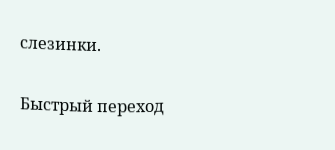слезинки.

Быстрый переход